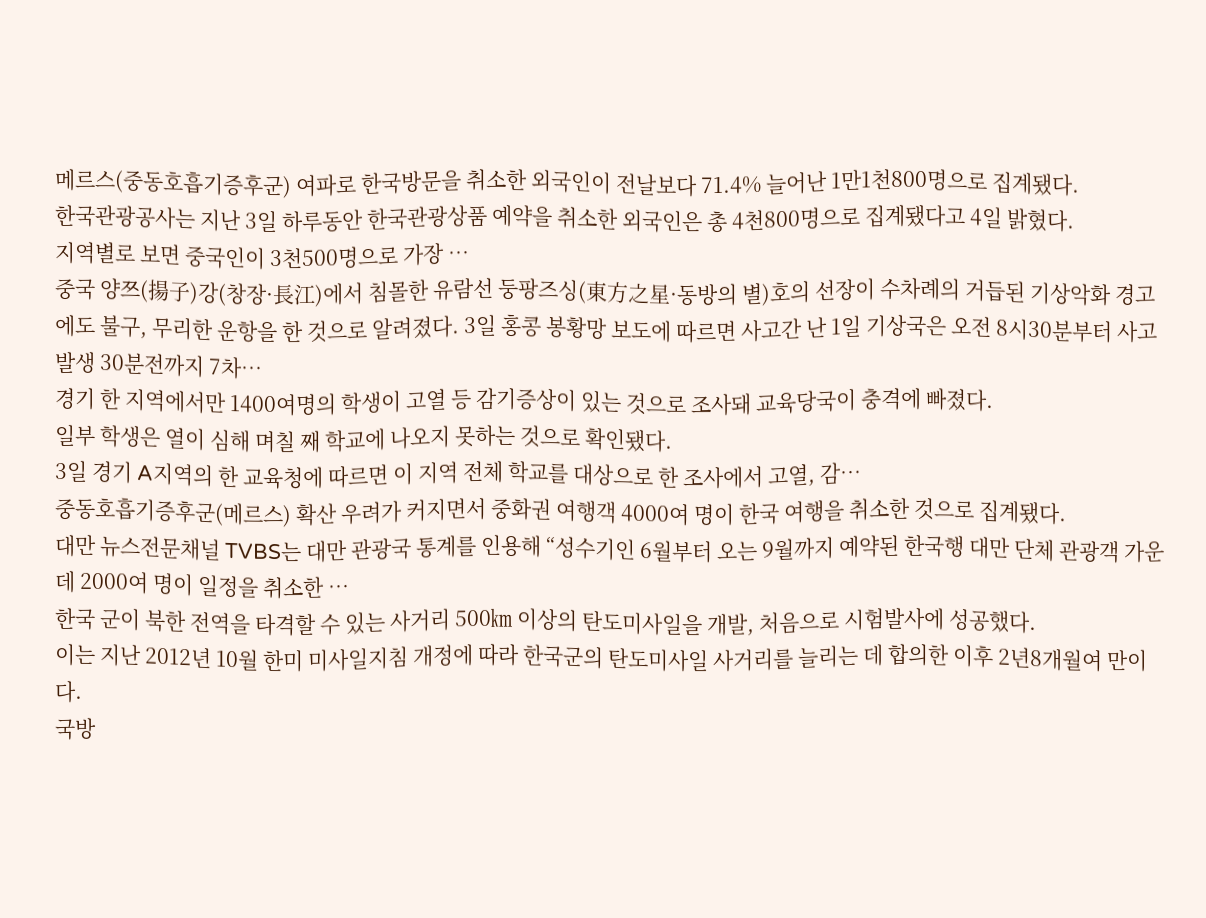메르스(중동호흡기증후군) 여파로 한국방문을 취소한 외국인이 전날보다 71.4% 늘어난 1만1천800명으로 집계됐다.
한국관광공사는 지난 3일 하루동안 한국관광상품 예약을 취소한 외국인은 총 4천800명으로 집계됐다고 4일 밝혔다.
지역별로 보면 중국인이 3천500명으로 가장 …
중국 양쯔(揚子)강(창장·長江)에서 침몰한 유람선 둥팡즈싱(東方之星·동방의 별)호의 선장이 수차례의 거듭된 기상악화 경고에도 불구, 무리한 운항을 한 것으로 알려졌다. 3일 홍콩 봉황망 보도에 따르면 사고간 난 1일 기상국은 오전 8시30분부터 사고발생 30분전까지 7차…
경기 한 지역에서만 1400여명의 학생이 고열 등 감기증상이 있는 것으로 조사돼 교육당국이 충격에 빠졌다.
일부 학생은 열이 심해 며칠 째 학교에 나오지 못하는 것으로 확인됐다.
3일 경기 A지역의 한 교육청에 따르면 이 지역 전체 학교를 대상으로 한 조사에서 고열, 감…
중동호흡기증후군(메르스) 확산 우려가 커지면서 중화권 여행객 4000여 명이 한국 여행을 취소한 것으로 집계됐다.
대만 뉴스전문채널 TVBS는 대만 관광국 통계를 인용해 “성수기인 6월부터 오는 9월까지 예약된 한국행 대만 단체 관광객 가운데 2000여 명이 일정을 취소한 …
한국 군이 북한 전역을 타격할 수 있는 사거리 500㎞ 이상의 탄도미사일을 개발, 처음으로 시험발사에 성공했다.
이는 지난 2012년 10월 한미 미사일지침 개정에 따라 한국군의 탄도미사일 사거리를 늘리는 데 합의한 이후 2년8개월여 만이다.
국방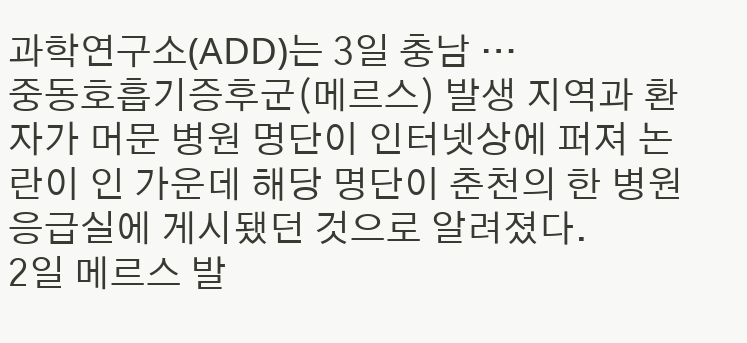과학연구소(ADD)는 3일 충남 …
중동호흡기증후군(메르스) 발생 지역과 환자가 머문 병원 명단이 인터넷상에 퍼져 논란이 인 가운데 해당 명단이 춘천의 한 병원 응급실에 게시됐던 것으로 알려졌다.
2일 메르스 발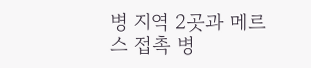병 지역 2곳과 메르스 접촉 병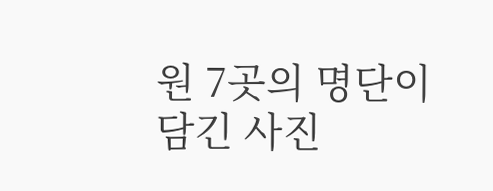원 7곳의 명단이 담긴 사진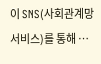이 SNS(사회관계망서비스)를 통해 …